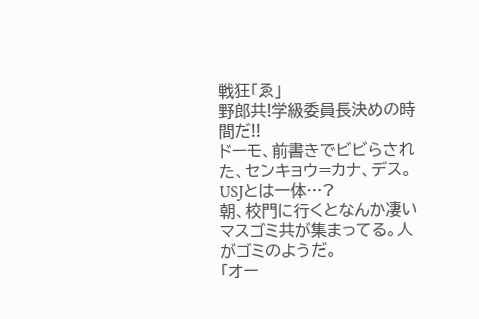戦狂「ゑ」
野郎共!学級委員長決めの時間だ!!
ドーモ、前書きでビビらされた、センキョウ=カナ、デス。USJとは一体…?
朝、校門に行くとなんか凄いマスゴミ共が集まってる。人がゴミのようだ。
「オー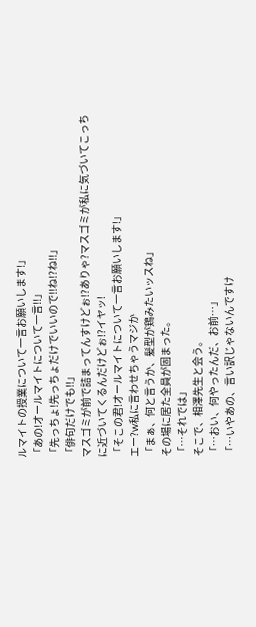ルマイトの授業について一言お願いします!」
「あの!オールマイトについて一言!!」
「先っちょ!先っちょだけでいいので!!ね!?ね!!」
「俳句だけでも!!」
マスゴミが前で詰まってんすけどぉ!?ありゃ?マスゴミが私に気づいてこっちに近づいてくるんだけどぉ!?イヤッ!
「そこの君!オールマイトについて一言お願いします!」
エー?w私に言わせちゃうマジか
「まぁ、何と言うか、髪型が鶏みたいッスね」
その場に居た全員が固まった。
「…それでは」
そこで、相澤先生と会う。
「…おい、何やったんだ、お前…」
「…いやあの、言い訳じゃないんですけ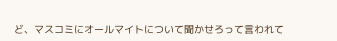ど、マスコミにオールマイトについて聞かせろって言われて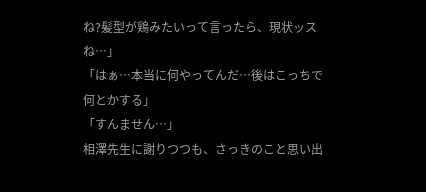ね?髪型が鶏みたいって言ったら、現状ッスね…」
「はぁ…本当に何やってんだ…後はこっちで何とかする」
「すんません…」
相澤先生に謝りつつも、さっきのこと思い出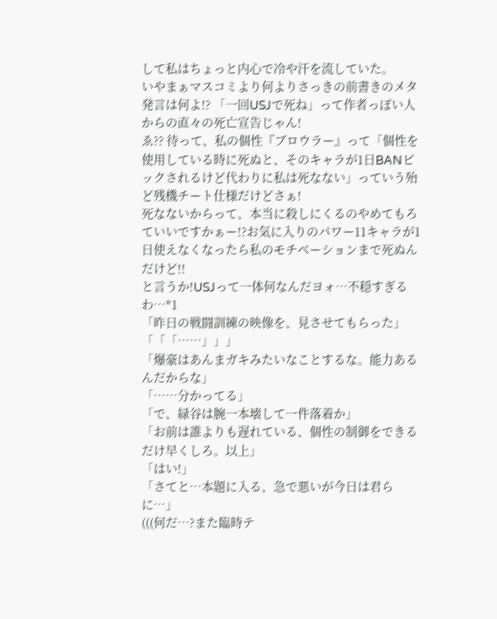して私はちょっと内心で冷や汗を流していた。
いやまぁマスコミより何よりさっきの前書きのメタ発言は何よ!? 「一回USJで死ね」って作者っぽい人からの直々の死亡宣告じゃん!
ゑ?? 待って、私の個性『ブロウラー』って「個性を使用している時に死ぬと、そのキャラが1日BANピックされるけど代わりに私は死なない」っていう殆ど残機チート仕様だけどさぁ!
死なないからって、本当に殺しにくるのやめてもろていいですかぁー!?お気に入りのパワー11キャラが1日使えなくなったら私のモチベーションまで死ぬんだけど!!
と言うか!USJって一体何なんだヨォ…不穏すぎるわ…*1
「昨日の戦闘訓練の映像を、見させてもらった」
「「「……」」」
「爆豪はあんまガキみたいなことするな。能力あるんだからな」
「……分かってる」
「で、緑谷は腕一本壊して一件落着か」
「お前は誰よりも遅れている、個性の制御をできるだけ早くしろ。以上」
「はい!」
「さてと…本題に入る、急で悪いが今日は君らに…」
(((何だ…?また臨時テ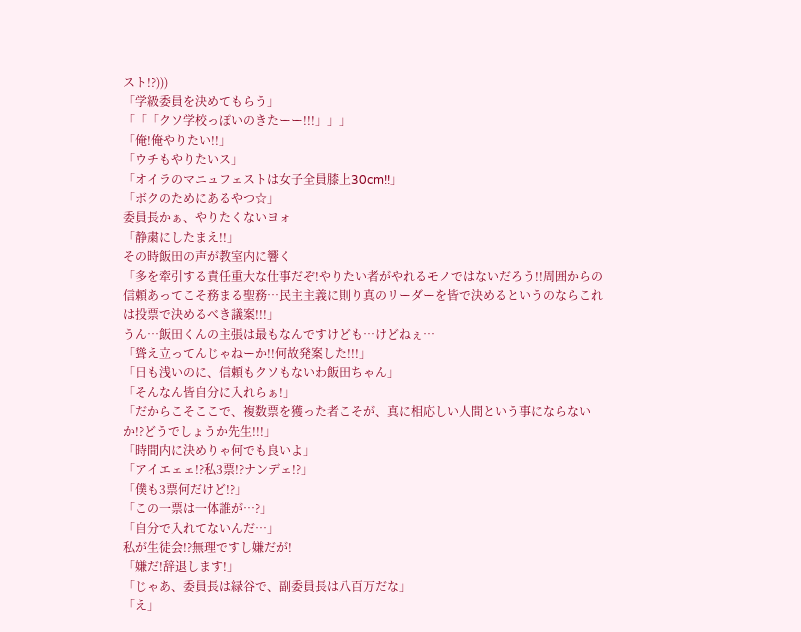スト!?)))
「学級委員を決めてもらう」
「「「クソ学校っぽいのきたーー!!!」」」
「俺!俺やりたい!!」
「ウチもやりたいス」
「オイラのマニュフェストは女子全員膝上30cm!!」
「ボクのためにあるやつ☆」
委員長かぁ、やりたくないヨォ
「静粛にしたまえ!!」
その時飯田の声が教室内に響く
「多を牽引する責任重大な仕事だぞ!やりたい者がやれるモノではないだろう!!周囲からの信頼あってこそ務まる聖務…民主主義に則り真のリーダーを皆で決めるというのならこれは投票で決めるべき議案!!!」
うん…飯田くんの主張は最もなんですけども…けどねぇ…
「聳え立ってんじゃねーか!!何故発案した!!!」
「日も浅いのに、信頼もクソもないわ飯田ちゃん」
「そんなん皆自分に入れらぁ!」
「だからこそここで、複数票を獲った者こそが、真に相応しい人間という事にならないか!?どうでしょうか先生!!!」
「時間内に決めりゃ何でも良いよ」
「アイエェェ!?私3票!?ナンデェ!?」
「僕も3票何だけど!?」
「この一票は一体誰が…?」
「自分で入れてないんだ…」
私が生徒会!?無理ですし嫌だが!
「嫌だ!辞退します!」
「じゃあ、委員長は緑谷で、副委員長は八百万だな」
「え」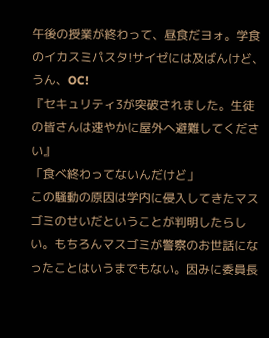午後の授業が終わって、昼食だヨォ。学食のイカスミパスタ!サイゼには及ばんけど、うん、OC!
『セキュリティ3が突破されました。生徒の皆さんは速やかに屋外へ避難してください』
「食べ終わってないんだけど」
この騒動の原因は学内に侵入してきたマスゴミのせいだということが判明したらしい。もちろんマスゴミが警察のお世話になったことはいうまでもない。因みに委員長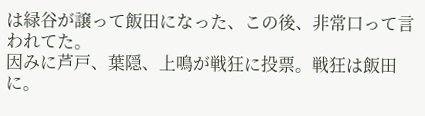は緑谷が譲って飯田になった、この後、非常口って言われてた。
因みに芦戸、葉隠、上鳴が戦狂に投票。戦狂は飯田に。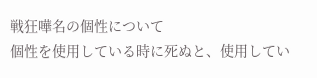戦狂嘩名の個性について
個性を使用している時に死ぬと、使用してい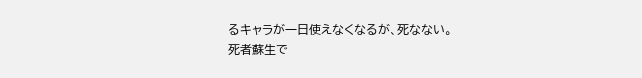るキャラが一日使えなくなるが、死なない。
死者蘇生で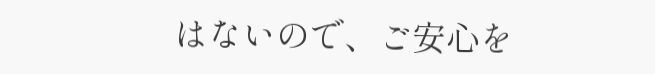はないので、ご安心を